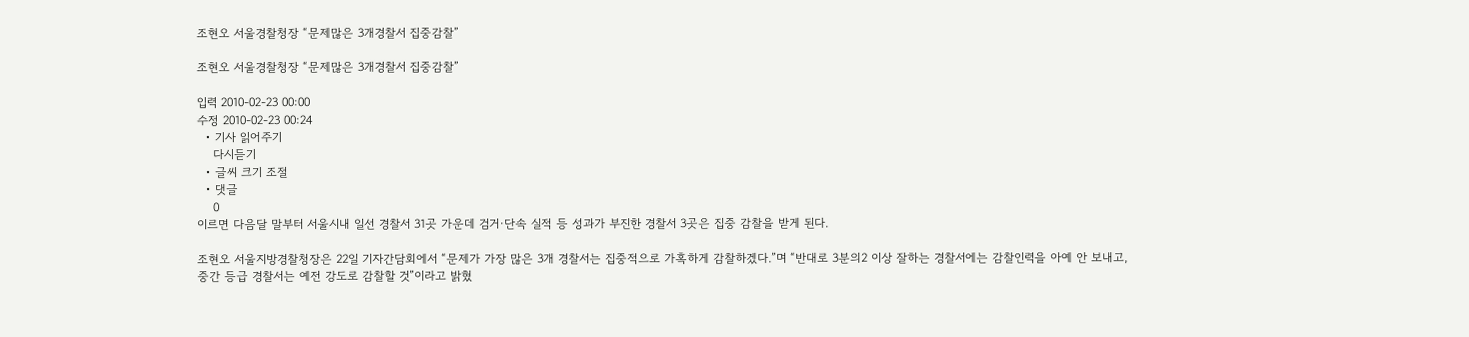조현오 서울경찰청장 “문제많은 3개경찰서 집중감찰”

조현오 서울경찰청장 “문제많은 3개경찰서 집중감찰”

입력 2010-02-23 00:00
수정 2010-02-23 00:24
  • 기사 읽어주기
    다시듣기
  • 글씨 크기 조절
  • 댓글
    0
이르면 다음달 말부터 서울시내 일선 경찰서 31곳 가운데 검거·단속 실적 등 성과가 부진한 경찰서 3곳은 집중 감찰을 받게 된다.

조현오 서울지방경찰청장은 22일 기자간담회에서 “문제가 가장 많은 3개 경찰서는 집중적으로 가혹하게 감찰하겠다.”며 “반대로 3분의2 이상 잘하는 경찰서에는 감찰인력을 아예 안 보내고, 중간 등급 경찰서는 예전 강도로 감찰할 것”이라고 밝혔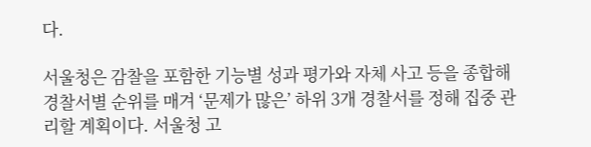다.

서울청은 감찰을 포함한 기능별 성과 평가와 자체 사고 등을 종합해 경찰서별 순위를 매겨 ‘문제가 많은’ 하위 3개 경찰서를 정해 집중 관리할 계획이다. 서울청 고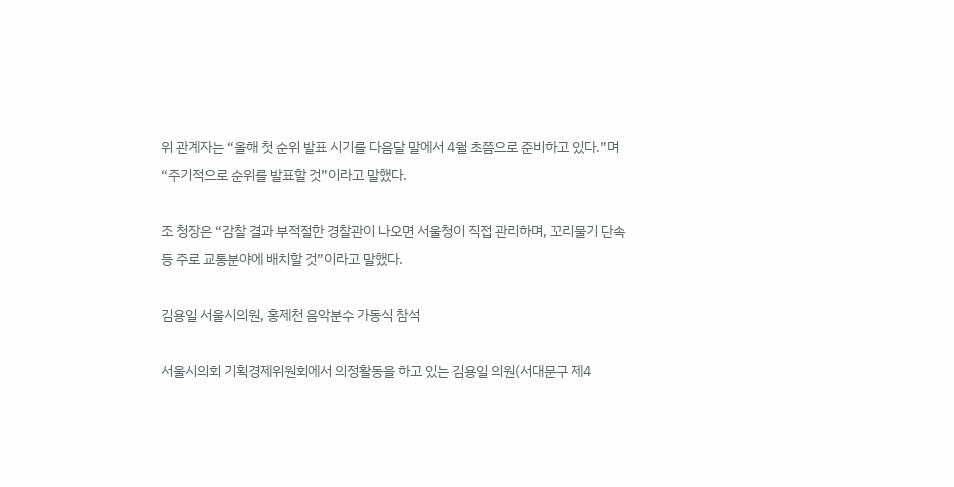위 관계자는 “올해 첫 순위 발표 시기를 다음달 말에서 4월 초쯤으로 준비하고 있다.”며 “주기적으로 순위를 발표할 것”이라고 말했다.

조 청장은 “감찰 결과 부적절한 경찰관이 나오면 서울청이 직접 관리하며, 꼬리물기 단속 등 주로 교통분야에 배치할 것”이라고 말했다.

김용일 서울시의원, 홍제천 음악분수 가동식 참석

서울시의회 기획경제위원회에서 의정활동을 하고 있는 김용일 의원(서대문구 제4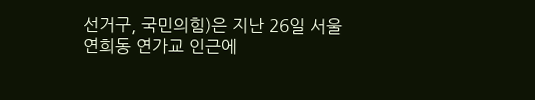선거구, 국민의힘)은 지난 26일 서울 연희동 연가교 인근에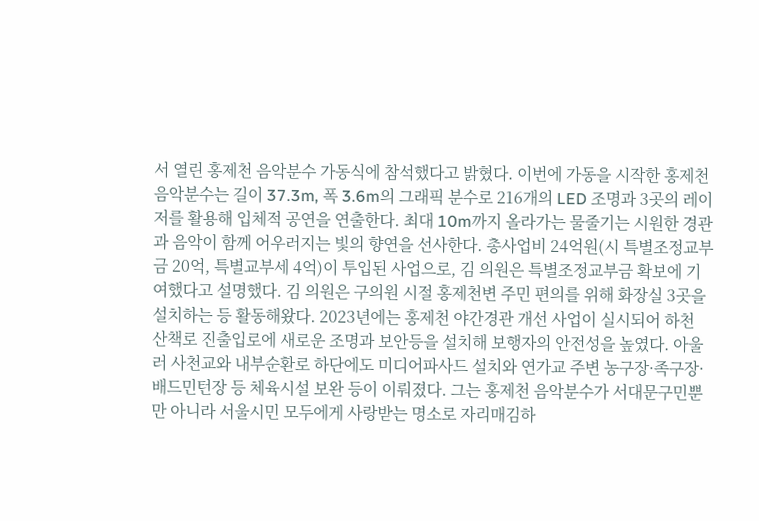서 열린 홍제천 음악분수 가동식에 참석했다고 밝혔다. 이번에 가동을 시작한 홍제천 음악분수는 길이 37.3m, 폭 3.6m의 그래픽 분수로 216개의 LED 조명과 3곳의 레이저를 활용해 입체적 공연을 연출한다. 최대 10m까지 올라가는 물줄기는 시원한 경관과 음악이 함께 어우러지는 빛의 향연을 선사한다. 총사업비 24억원(시 특별조정교부금 20억, 특별교부세 4억)이 투입된 사업으로, 김 의원은 특별조정교부금 확보에 기여했다고 설명했다. 김 의원은 구의원 시절 홍제천변 주민 편의를 위해 화장실 3곳을 설치하는 등 활동해왔다. 2023년에는 홍제천 야간경관 개선 사업이 실시되어 하천 산책로 진출입로에 새로운 조명과 보안등을 설치해 보행자의 안전성을 높였다. 아울러 사천교와 내부순환로 하단에도 미디어파사드 설치와 연가교 주변 농구장·족구장·배드민턴장 등 체육시설 보완 등이 이뤄졌다. 그는 홍제천 음악분수가 서대문구민뿐만 아니라 서울시민 모두에게 사랑받는 명소로 자리매김하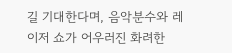길 기대한다며, 음악분수와 레이저 쇼가 어우러진 화려한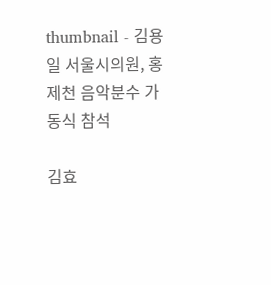thumbnail - 김용일 서울시의원, 홍제천 음악분수 가동식 참석

김효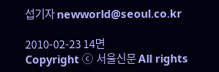섭기자 newworld@seoul.co.kr

2010-02-23 14면
Copyright ⓒ 서울신문 All rights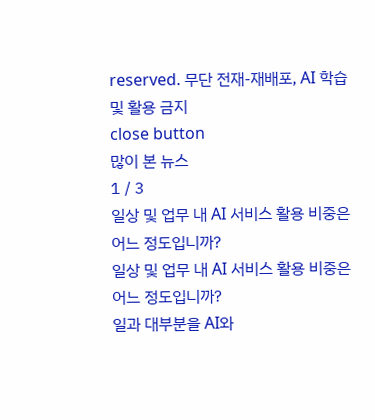reserved. 무단 전재-재배포, AI 학습 및 활용 금지
close button
많이 본 뉴스
1 / 3
일상 및 업무 내 AI 서비스 활용 비중은 어느 정도입니까?
일상 및 업무 내 AI 서비스 활용 비중은 어느 정도입니까?
일과 대부분을 AI와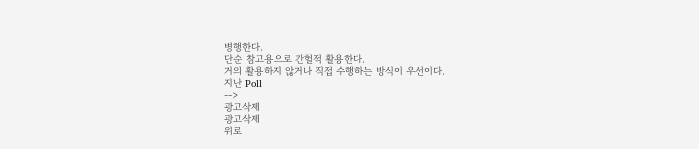병행한다.
단순 참고용으로 간헐적 활용한다.
거의 활용하지 않거나 직접 수행하는 방식이 우선이다.
지난 Poll
-->
광고삭제
광고삭제
위로